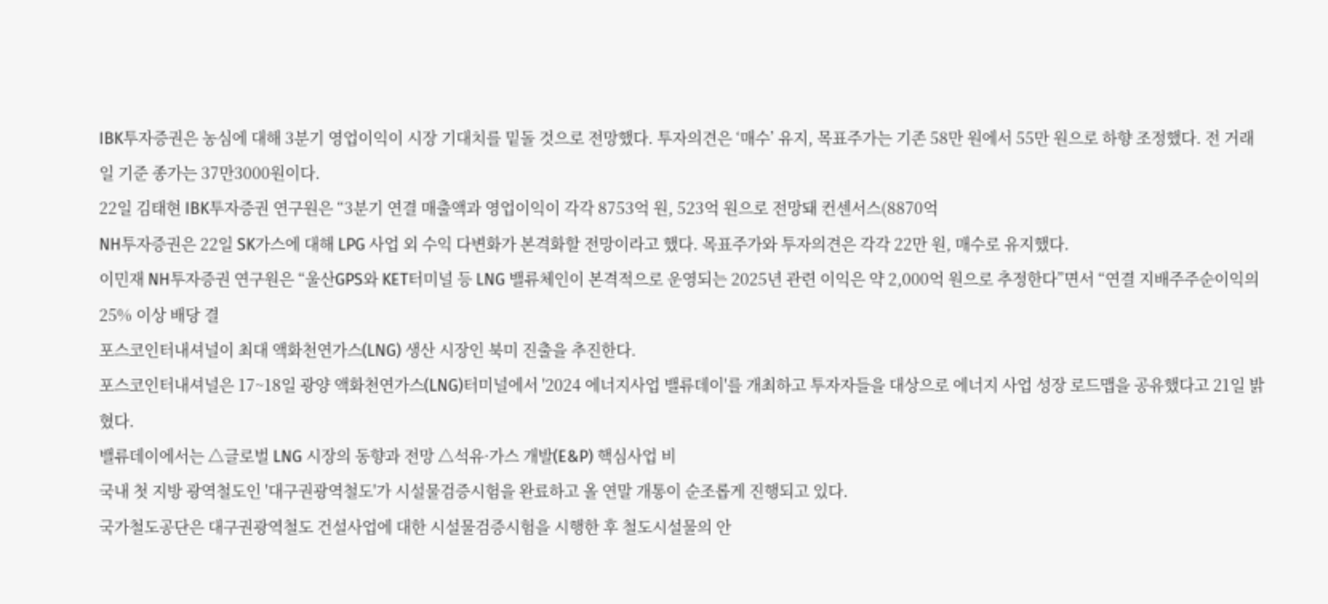IBK투자증권은 농심에 대해 3분기 영업이익이 시장 기대치를 밑돌 것으로 전망했다. 투자의견은 ‘매수’ 유지, 목표주가는 기존 58만 원에서 55만 원으로 하향 조정했다. 전 거래일 기준 종가는 37만3000원이다.
22일 김태현 IBK투자증권 연구원은 “3분기 연결 매출액과 영업이익이 각각 8753억 원, 523억 원으로 전망돼 컨센서스(8870억
NH투자증권은 22일 SK가스에 대해 LPG 사업 외 수익 다변화가 본격화할 전망이라고 했다. 목표주가와 투자의견은 각각 22만 원, 매수로 유지했다.
이민재 NH투자증권 연구원은 “울산GPS와 KET터미널 등 LNG 밸류체인이 본격적으로 운영되는 2025년 관련 이익은 약 2,000억 원으로 추정한다”면서 “연결 지배주주순이익의 25% 이상 배당 결
포스코인터내셔널이 최대 액화천연가스(LNG) 생산 시장인 북미 진출을 추진한다.
포스코인터내셔널은 17~18일 광양 액화천연가스(LNG)터미널에서 '2024 에너지사업 밸류데이'를 개최하고 투자자들을 대상으로 에너지 사업 성장 로드맵을 공유했다고 21일 밝혔다.
밸류데이에서는 △글로벌 LNG 시장의 동향과 전망 △석유·가스 개발(E&P) 핵심사업 비
국내 첫 지방 광역철도인 '대구권광역철도'가 시설물검증시험을 완료하고 올 연말 개통이 순조롭게 진행되고 있다.
국가철도공단은 대구권광역철도 건설사업에 대한 시설물검증시험을 시행한 후 철도시설물의 안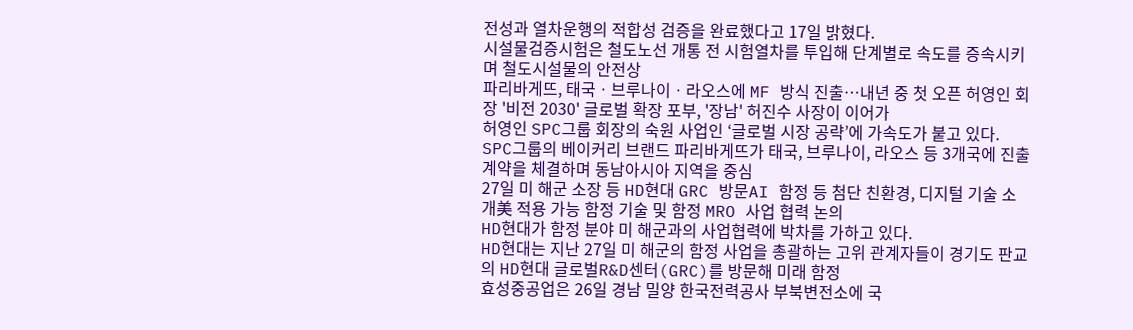전성과 열차운행의 적합성 검증을 완료했다고 17일 밝혔다.
시설물검증시험은 철도노선 개통 전 시험열차를 투입해 단계별로 속도를 증속시키며 철도시설물의 안전상
파리바게뜨, 태국ㆍ브루나이ㆍ라오스에 MF 방식 진출…내년 중 첫 오픈 허영인 회장 '비전 2030' 글로벌 확장 포부, '장남' 허진수 사장이 이어가
허영인 SPC그룹 회장의 숙원 사업인 ‘글로벌 시장 공략’에 가속도가 붙고 있다. SPC그룹의 베이커리 브랜드 파리바게뜨가 태국, 브루나이, 라오스 등 3개국에 진출 계약을 체결하며 동남아시아 지역을 중심
27일 미 해군 소장 등 HD현대 GRC 방문AI 함정 등 첨단 친환경, 디지털 기술 소개美 적용 가능 함정 기술 및 함정 MRO 사업 협력 논의
HD현대가 함정 분야 미 해군과의 사업협력에 박차를 가하고 있다.
HD현대는 지난 27일 미 해군의 함정 사업을 총괄하는 고위 관계자들이 경기도 판교의 HD현대 글로벌R&D센터(GRC)를 방문해 미래 함정
효성중공업은 26일 경남 밀양 한국전력공사 부북변전소에 국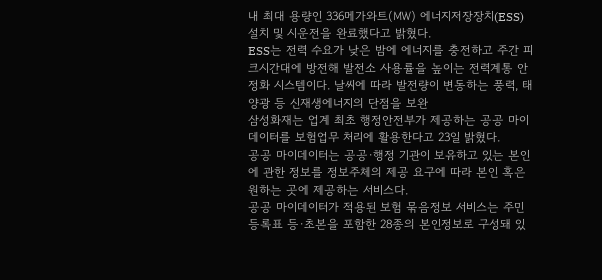내 최대 용량인 336메가와트(㎿) 에너지저장장치(ESS) 설치 및 시운전을 완료했다고 밝혔다.
ESS는 전력 수요가 낮은 밤에 에너지를 충전하고 주간 피크시간대에 방전해 발전소 사용률을 높이는 전력계통 안정화 시스템이다. 날씨에 따라 발전량이 변동하는 풍력, 태양광 등 신재생에너지의 단점을 보완
삼성화재는 업계 최초 행정안전부가 제공하는 공공 마이데이터를 보험업무 처리에 활용한다고 23일 밝혔다.
공공 마이데이터는 공공∙행정 기관이 보유하고 있는 본인에 관한 정보를 정보주체의 제공 요구에 따라 본인 혹은 원하는 곳에 제공하는 서비스다.
공공 마이데이터가 적용된 보험 묶음정보 서비스는 주민등록표 등∙초본을 포함한 28종의 본인정보로 구성돼 있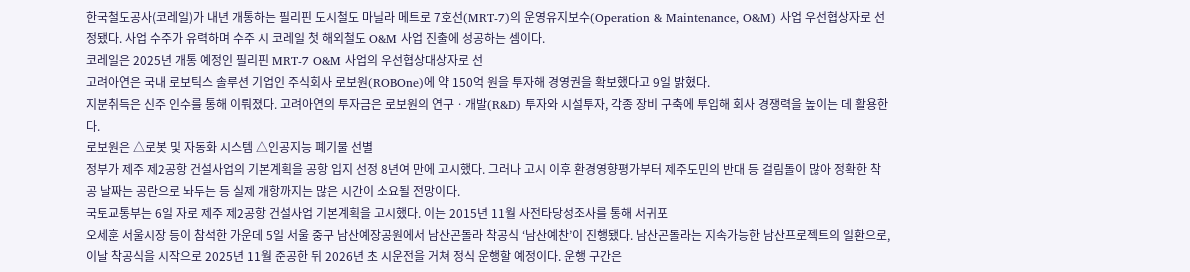한국철도공사(코레일)가 내년 개통하는 필리핀 도시철도 마닐라 메트로 7호선(MRT-7)의 운영유지보수(Operation & Maintenance, O&M) 사업 우선협상자로 선정됐다. 사업 수주가 유력하며 수주 시 코레일 첫 해외철도 O&M 사업 진출에 성공하는 셈이다.
코레일은 2025년 개통 예정인 필리핀 MRT-7 O&M 사업의 우선협상대상자로 선
고려아연은 국내 로보틱스 솔루션 기업인 주식회사 로보원(ROBOne)에 약 150억 원을 투자해 경영권을 확보했다고 9일 밝혔다.
지분취득은 신주 인수를 통해 이뤄졌다. 고려아연의 투자금은 로보원의 연구ㆍ개발(R&D) 투자와 시설투자, 각종 장비 구축에 투입해 회사 경쟁력을 높이는 데 활용한다.
로보원은 △로봇 및 자동화 시스템 △인공지능 폐기물 선별
정부가 제주 제2공항 건설사업의 기본계획을 공항 입지 선정 8년여 만에 고시했다. 그러나 고시 이후 환경영향평가부터 제주도민의 반대 등 걸림돌이 많아 정확한 착공 날짜는 공란으로 놔두는 등 실제 개항까지는 많은 시간이 소요될 전망이다.
국토교통부는 6일 자로 제주 제2공항 건설사업 기본계획을 고시했다. 이는 2015년 11월 사전타당성조사를 통해 서귀포
오세훈 서울시장 등이 참석한 가운데 5일 서울 중구 남산예장공원에서 남산곤돌라 착공식 ‘남산예찬’이 진행됐다. 남산곤돌라는 지속가능한 남산프로젝트의 일환으로, 이날 착공식을 시작으로 2025년 11월 준공한 뒤 2026년 초 시운전을 거쳐 정식 운행할 예정이다. 운행 구간은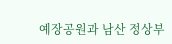예장공원과 남산 정상부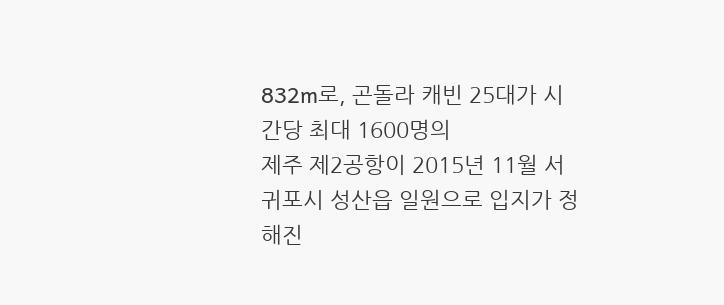832m로, 곤돌라 캐빈 25대가 시간당 최대 1600명의
제주 제2공항이 2015년 11월 서귀포시 성산읍 일원으로 입지가 정해진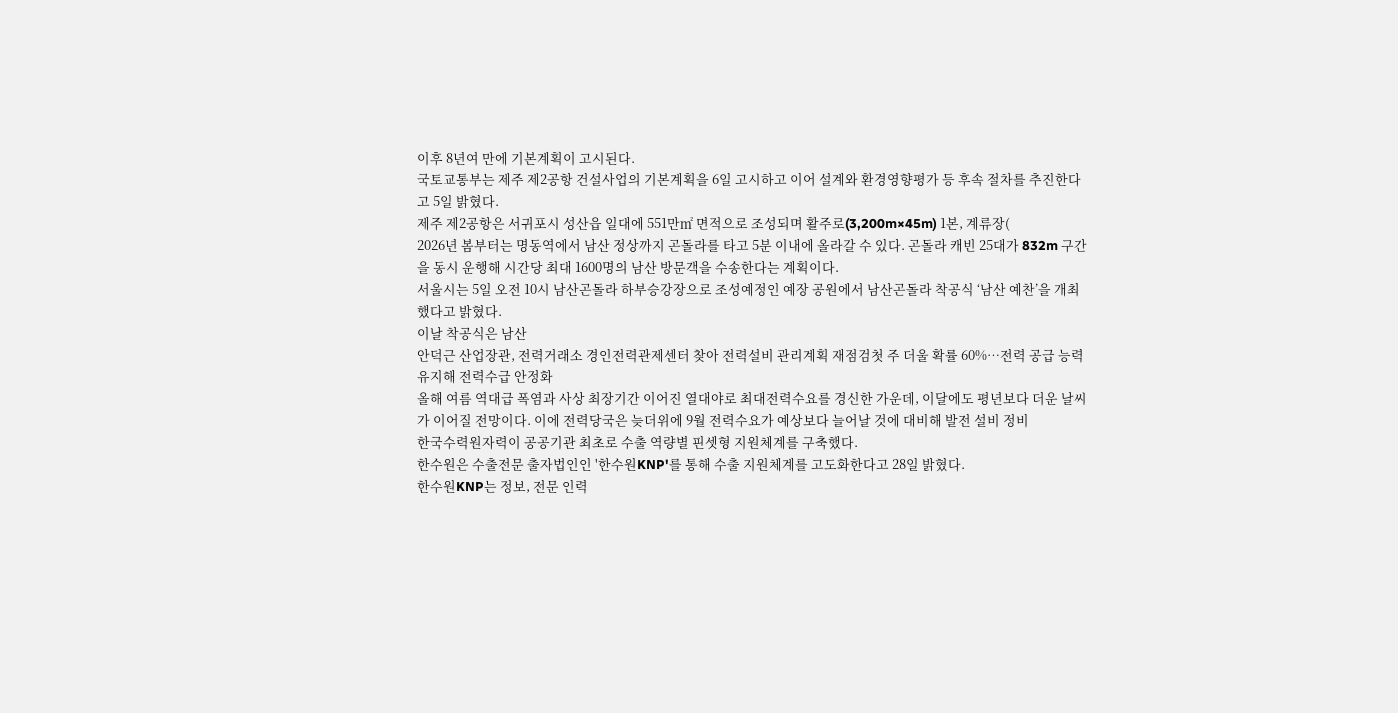이후 8년여 만에 기본계획이 고시된다.
국토교통부는 제주 제2공항 건설사업의 기본계획을 6일 고시하고 이어 설계와 환경영향평가 등 후속 절차를 추진한다고 5일 밝혔다.
제주 제2공항은 서귀포시 성산읍 일대에 551만㎡ 면적으로 조성되며 활주로(3,200m×45m) 1본, 계류장(
2026년 봄부터는 명동역에서 남산 정상까지 곤돌라를 타고 5분 이내에 올라갈 수 있다. 곤돌라 캐빈 25대가 832m 구간을 동시 운행해 시간당 최대 1600명의 남산 방문객을 수송한다는 계획이다.
서울시는 5일 오전 10시 남산곤돌라 하부승강장으로 조성예정인 예장 공원에서 남산곤돌라 착공식 ‘남산 예찬’을 개최했다고 밝혔다.
이날 착공식은 남산
안덕근 산업장관, 전력거래소 경인전력관제센터 찾아 전력설비 관리계획 재점검첫 주 더울 확률 60%…전력 공급 능력 유지해 전력수급 안정화
올해 여름 역대급 폭염과 사상 최장기간 이어진 열대야로 최대전력수요를 경신한 가운데, 이달에도 평년보다 더운 날씨가 이어질 전망이다. 이에 전력당국은 늦더위에 9월 전력수요가 예상보다 늘어날 것에 대비해 발전 설비 정비
한국수력원자력이 공공기관 최초로 수출 역량별 핀셋형 지원체계를 구축했다.
한수원은 수출전문 출자법인인 '한수원KNP'를 통해 수출 지원체계를 고도화한다고 28일 밝혔다.
한수원KNP는 정보, 전문 인력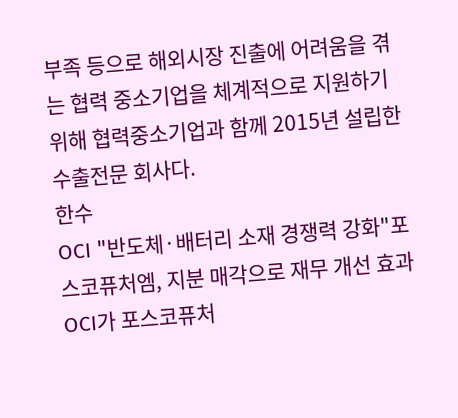부족 등으로 해외시장 진출에 어려움을 겪는 협력 중소기업을 체계적으로 지원하기 위해 협력중소기업과 함께 2015년 설립한 수출전문 회사다.
한수
OCI "반도체·배터리 소재 경쟁력 강화"포스코퓨처엠, 지분 매각으로 재무 개선 효과
OCI가 포스코퓨처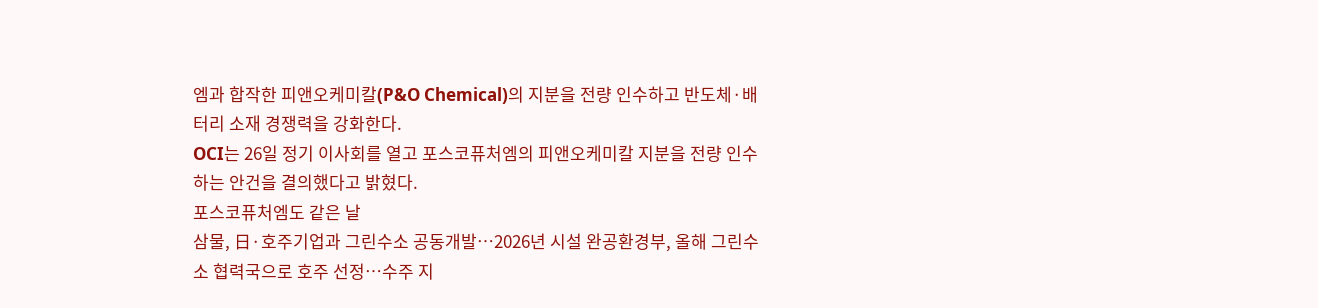엠과 합작한 피앤오케미칼(P&O Chemical)의 지분을 전량 인수하고 반도체·배터리 소재 경쟁력을 강화한다.
OCI는 26일 정기 이사회를 열고 포스코퓨처엠의 피앤오케미칼 지분을 전량 인수하는 안건을 결의했다고 밝혔다.
포스코퓨처엠도 같은 날
삼물, 日·호주기업과 그린수소 공동개발…2026년 시설 완공환경부, 올해 그린수소 협력국으로 호주 선정…수주 지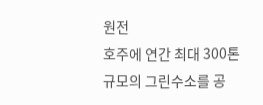원전
호주에 연간 최대 300톤 규모의 그린수소를 공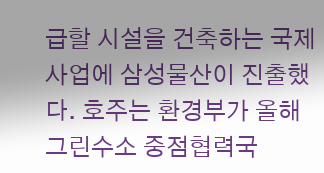급할 시설을 건축하는 국제 사업에 삼성물산이 진출했다. 호주는 환경부가 올해 그린수소 중점협력국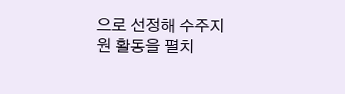으로 선정해 수주지원 활동을 펼치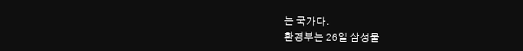는 국가다.
환경부는 26일 삼성물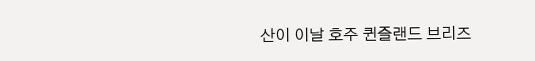산이 이날 호주 퀸즐랜드 브리즈